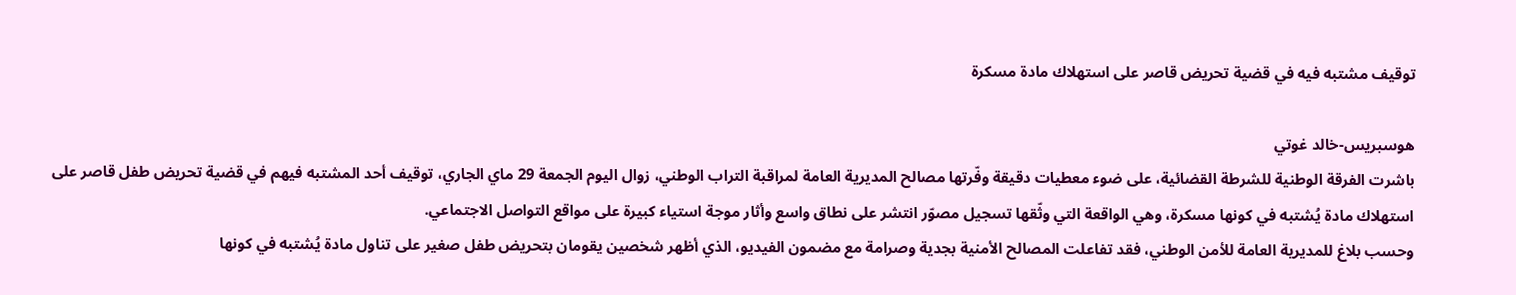توقيف مشتبه فيه في قضية تحريض قاصر على استهلاك مادة مسكرة

هوسبريس-خالد غوتي
باشرت الفرقة الوطنية للشرطة القضائية، على ضوء معطيات دقيقة وفّرتها مصالح المديرية العامة لمراقبة التراب الوطني، زوال اليوم الجمعة 29 ماي الجاري، توقيف أحد المشتبه فيهم في قضية تحريض طفل قاصر على استهلاك مادة يُشتبه في كونها مسكرة، وهي الواقعة التي وثّقها تسجيل مصوّر انتشر على نطاق واسع وأثار موجة استياء كبيرة على مواقع التواصل الاجتماعي.
وحسب بلاغ للمديرية العامة للأمن الوطني، فقد تفاعلت المصالح الأمنية بجدية وصرامة مع مضمون الفيديو، الذي أظهر شخصين يقومان بتحريض طفل صغير على تناول مادة يُشتبه في كونها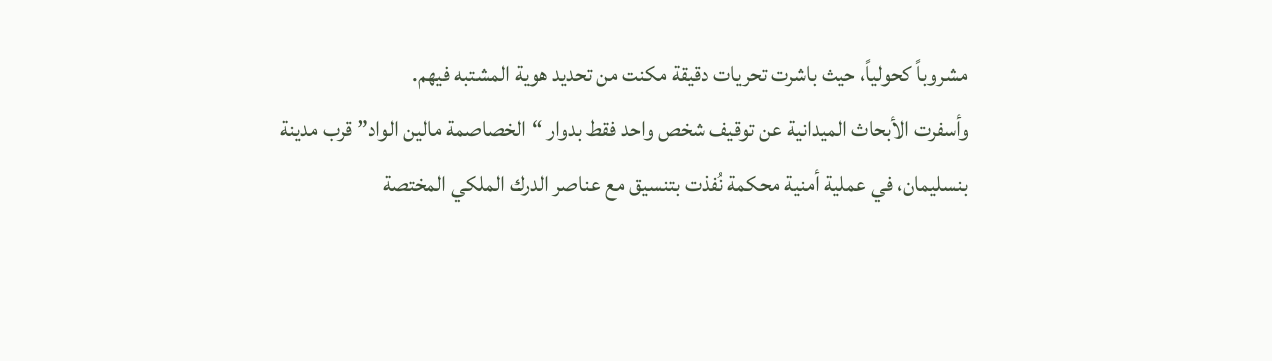مشروباً كحولياً، حيث باشرت تحريات دقيقة مكنت من تحديد هوية المشتبه فيهم.
وأسفرت الأبحاث الميدانية عن توقيف شخص واحد فقط بدوار “الخصاصمة مالين الواد” قرب مدينة بنسليمان، في عملية أمنية محكمة نُفذت بتنسيق مع عناصر الدرك الملكي المختصة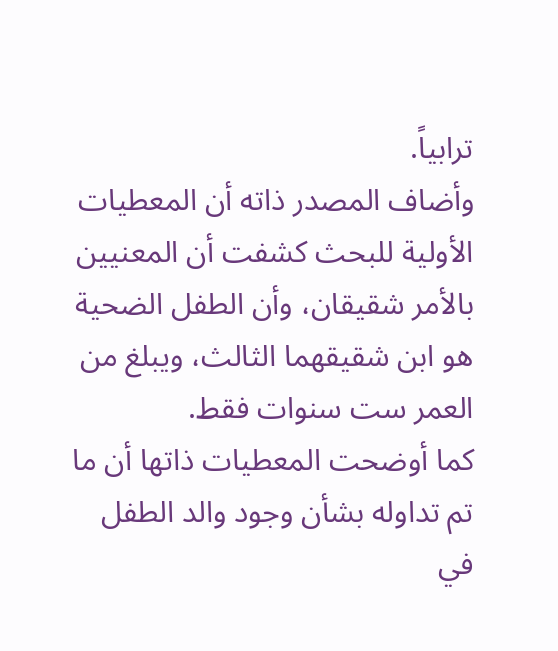ترابياً.
وأضاف المصدر ذاته أن المعطيات الأولية للبحث كشفت أن المعنيين بالأمر شقيقان، وأن الطفل الضحية هو ابن شقيقهما الثالث، ويبلغ من العمر ست سنوات فقط.
كما أوضحت المعطيات ذاتها أن ما تم تداوله بشأن وجود والد الطفل في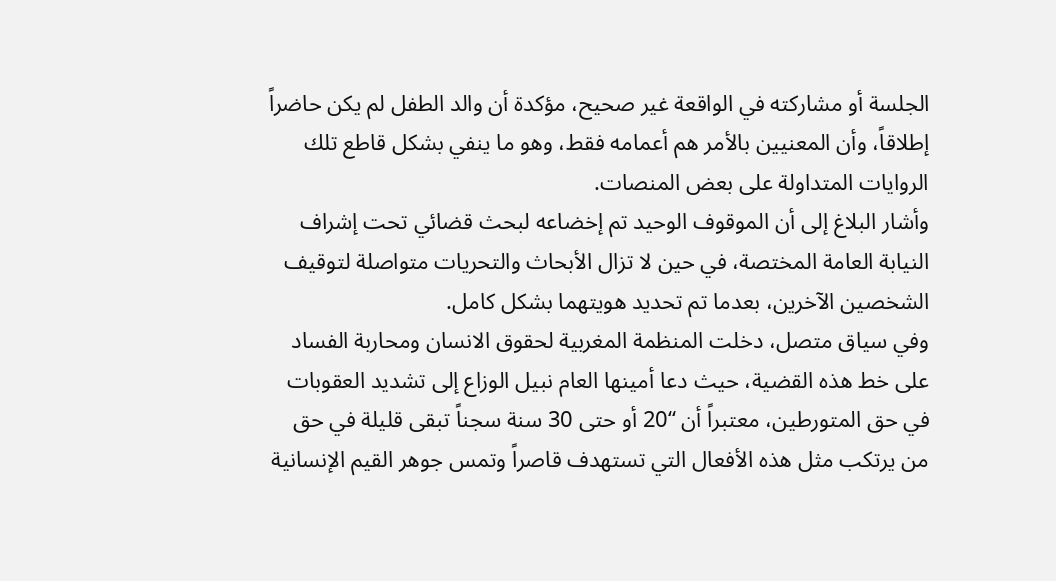الجلسة أو مشاركته في الواقعة غير صحيح، مؤكدة أن والد الطفل لم يكن حاضراً إطلاقاً، وأن المعنيين بالأمر هم أعمامه فقط، وهو ما ينفي بشكل قاطع تلك الروايات المتداولة على بعض المنصات.
وأشار البلاغ إلى أن الموقوف الوحيد تم إخضاعه لبحث قضائي تحت إشراف النيابة العامة المختصة، في حين لا تزال الأبحاث والتحريات متواصلة لتوقيف الشخصين الآخرين، بعدما تم تحديد هويتهما بشكل كامل.
وفي سياق متصل، دخلت المنظمة المغربية لحقوق الانسان ومحاربة الفساد على خط هذه القضية، حيث دعا أمينها العام نبيل الوزاع إلى تشديد العقوبات في حق المتورطين، معتبراً أن “20 أو حتى 30 سنة سجناً تبقى قليلة في حق من يرتكب مثل هذه الأفعال التي تستهدف قاصراً وتمس جوهر القيم الإنسانية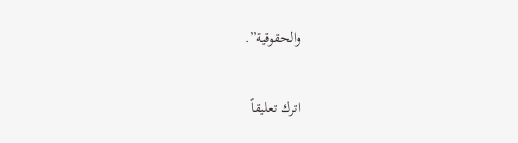والحقوقية”.


اترك تعليقاً